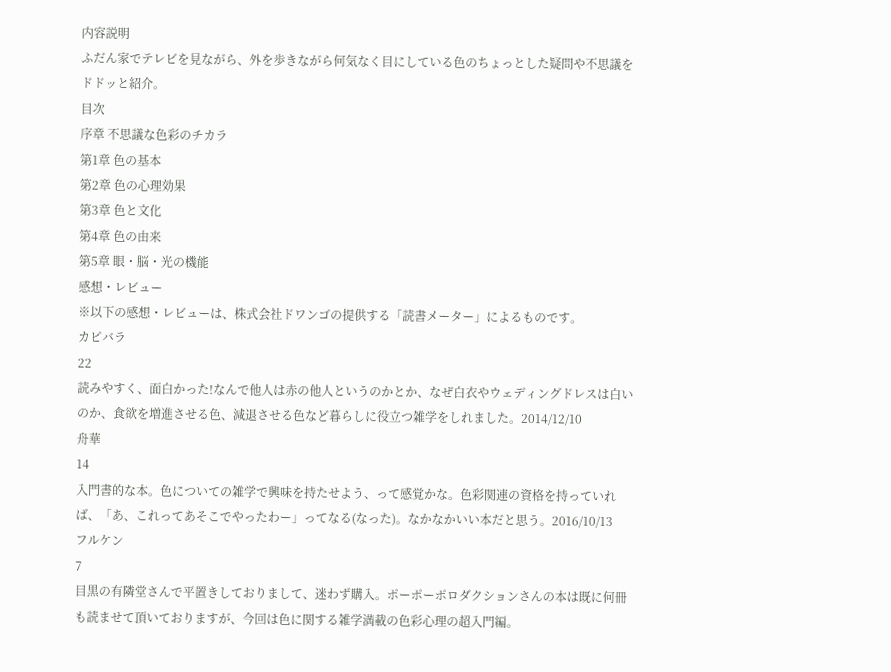内容説明
ふだん家でテレビを見ながら、外を歩きながら何気なく目にしている色のちょっとした疑問や不思議をドドッと紹介。
目次
序章 不思議な色彩のチカラ
第1章 色の基本
第2章 色の心理効果
第3章 色と文化
第4章 色の由来
第5章 眼・脳・光の機能
感想・レビュー
※以下の感想・レビューは、株式会社ドワンゴの提供する「読書メーター」によるものです。
カピバラ
22
読みやすく、面白かった!なんで他人は赤の他人というのかとか、なぜ白衣やウェディングドレスは白いのか、食欲を増進させる色、減退させる色など暮らしに役立つ雑学をしれました。2014/12/10
舟華
14
入門書的な本。色についての雑学で興味を持たせよう、って感覚かな。色彩関連の資格を持っていれば、「あ、これってあそこでやったわー」ってなる(なった)。なかなかいい本だと思う。2016/10/13
フルケン
7
目黒の有隣堂さんで平置きしておりまして、迷わず購入。ポーポーポロダクションさんの本は既に何冊も読ませて頂いておりますが、今回は色に関する雑学満載の色彩心理の超入門編。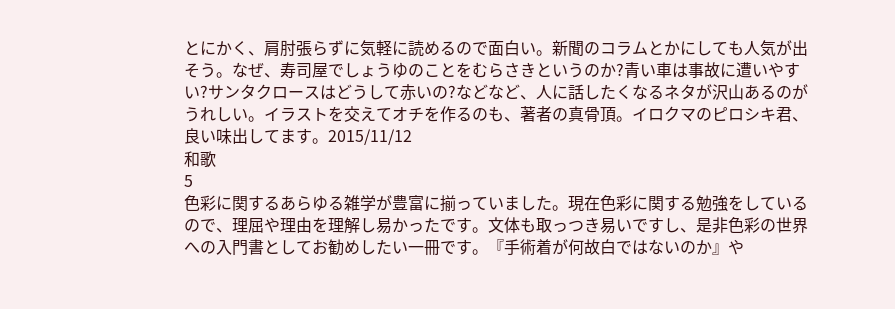とにかく、肩肘張らずに気軽に読めるので面白い。新聞のコラムとかにしても人気が出そう。なぜ、寿司屋でしょうゆのことをむらさきというのか?青い車は事故に遭いやすい?サンタクロースはどうして赤いの?などなど、人に話したくなるネタが沢山あるのがうれしい。イラストを交えてオチを作るのも、著者の真骨頂。イロクマのピロシキ君、良い味出してます。2015/11/12
和歌
5
色彩に関するあらゆる雑学が豊富に揃っていました。現在色彩に関する勉強をしているので、理屈や理由を理解し易かったです。文体も取っつき易いですし、是非色彩の世界への入門書としてお勧めしたい一冊です。『手術着が何故白ではないのか』や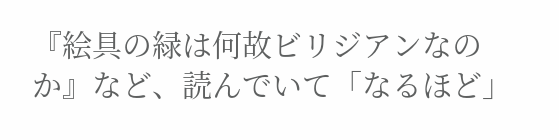『絵具の緑は何故ビリジアンなのか』など、読んでいて「なるほど」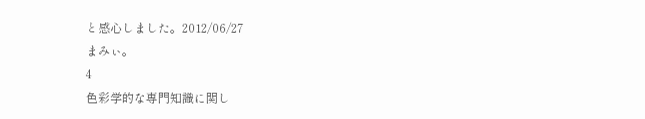と感心しました。2012/06/27
まみぃ。
4
色彩学的な専門知識に関し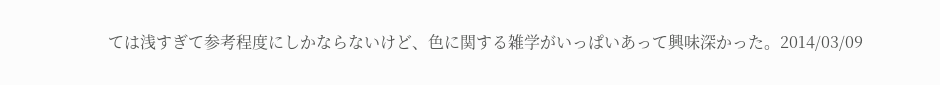ては浅すぎて参考程度にしかならないけど、色に関する雑学がいっぱいあって興味深かった。2014/03/09